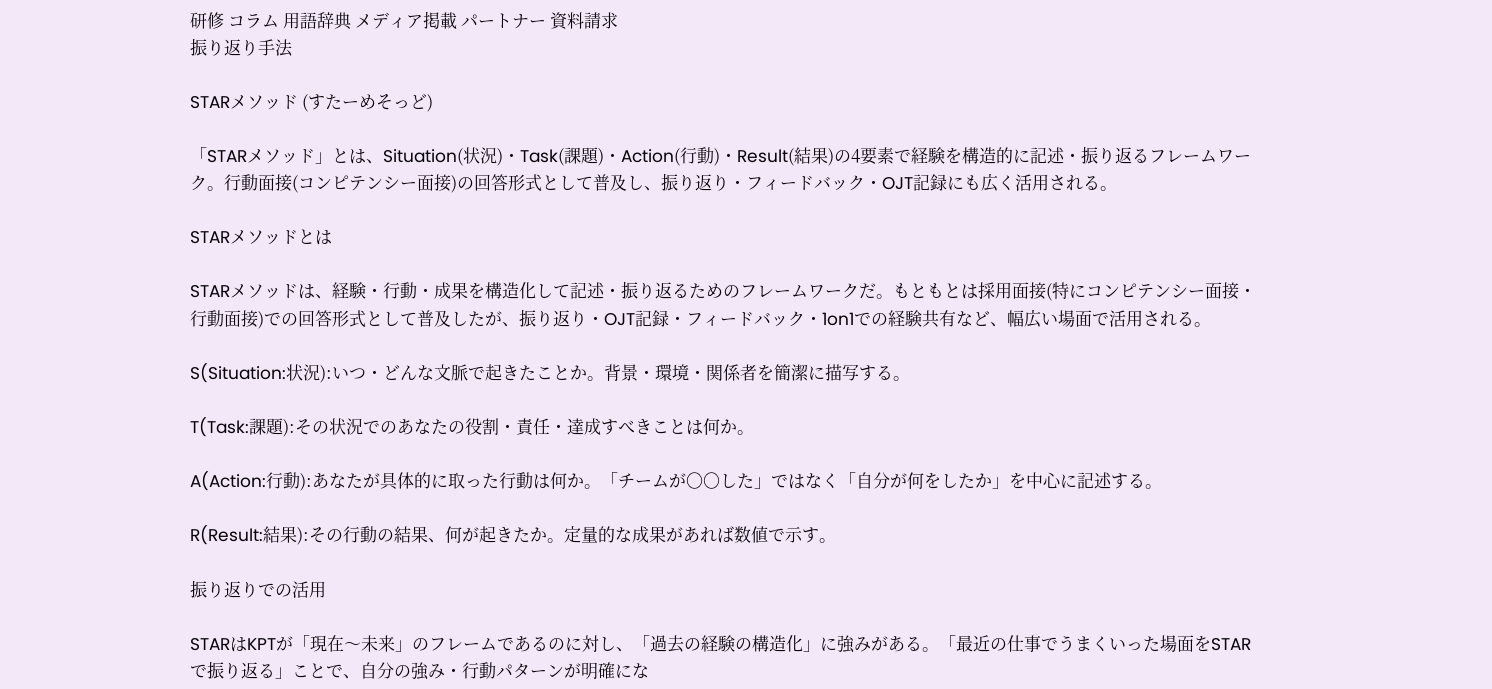研修 コラム 用語辞典 メディア掲載 パートナー 資料請求
振り返り手法

STARメソッド (すたーめそっど)

「STARメソッド」とは、Situation(状況)・Task(課題)・Action(行動)・Result(結果)の4要素で経験を構造的に記述・振り返るフレームワーク。行動面接(コンピテンシー面接)の回答形式として普及し、振り返り・フィードバック・OJT記録にも広く活用される。

STARメソッドとは

STARメソッドは、経験・行動・成果を構造化して記述・振り返るためのフレームワークだ。もともとは採用面接(特にコンピテンシー面接・行動面接)での回答形式として普及したが、振り返り・OJT記録・フィードバック・1on1での経験共有など、幅広い場面で活用される。

S(Situation:状況):いつ・どんな文脈で起きたことか。背景・環境・関係者を簡潔に描写する。

T(Task:課題):その状況でのあなたの役割・責任・達成すべきことは何か。

A(Action:行動):あなたが具体的に取った行動は何か。「チームが〇〇した」ではなく「自分が何をしたか」を中心に記述する。

R(Result:結果):その行動の結果、何が起きたか。定量的な成果があれば数値で示す。

振り返りでの活用

STARはKPTが「現在〜未来」のフレームであるのに対し、「過去の経験の構造化」に強みがある。「最近の仕事でうまくいった場面をSTARで振り返る」ことで、自分の強み・行動パターンが明確にな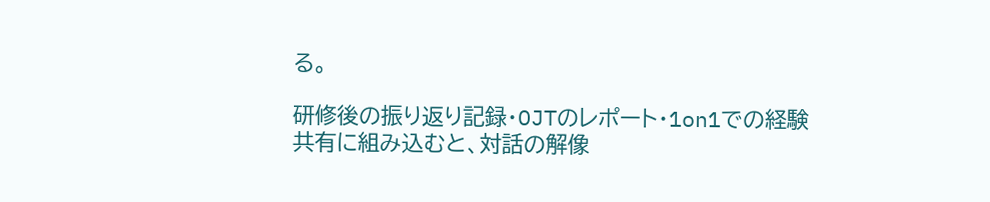る。

研修後の振り返り記録・OJTのレポート・1on1での経験共有に組み込むと、対話の解像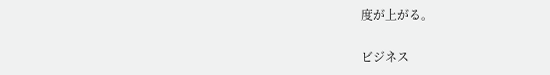度が上がる。

ビジネス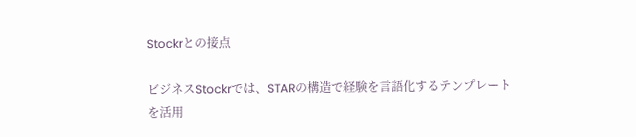Stockrとの接点

ビジネスStockrでは、STARの構造で経験を言語化するテンプレートを活用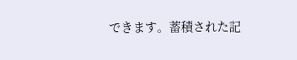できます。蓄積された記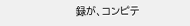録が、コンピテ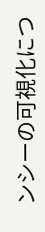ンシーの可視化につ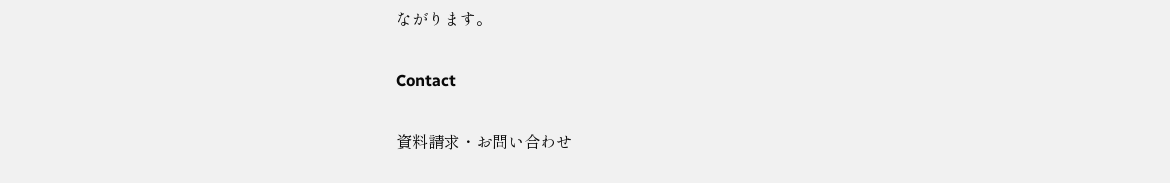ながります。

Contact

資料請求・お問い合わせ